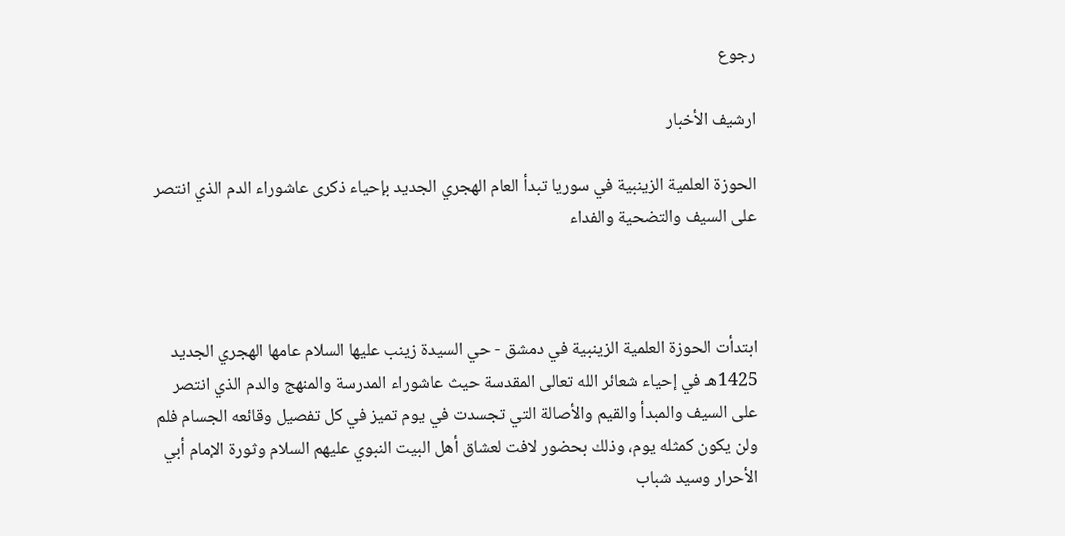رجوع

ارشيف الأخبار

الحوزة العلمية الزينبية في سوريا تبدأ العام الهجري الجديد بإحياء ذكرى عاشوراء الدم الذي انتصر على السيف والتضحية والفداء



ابتدأت الحوزة العلمية الزينبية في دمشق - حي السيدة زينب عليها السلام عامها الهجري الجديد 1425هـ في إحياء شعائر الله تعالى المقدسة حيث عاشوراء المدرسة والمنهج والدم الذي انتصر على السيف والمبدأ والقيم والأصالة التي تجسدت في يوم تميز في كل تفصيل وقائعه الجسام فلم ولن يكون كمثله يوم، وذلك بحضور لافت لعشاق أهل البيت النبوي عليهم السلام وثورة الإمام أبي الأحرار وسيد شباب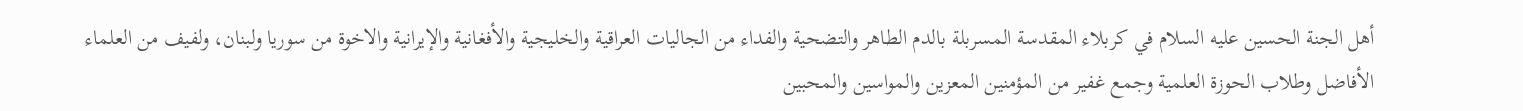أهل الجنة الحسين عليه السلام في كربلاء المقدسة المسربلة بالدم الطاهر والتضحية والفداء من الجاليات العراقية والخليجية والأفغانية والإيرانية والاخوة من سوريا ولبنان، ولفيف من العلماء الأفاضل وطلاب الحوزة العلمية وجمع غفير من المؤمنين المعزين والمواسين والمحبين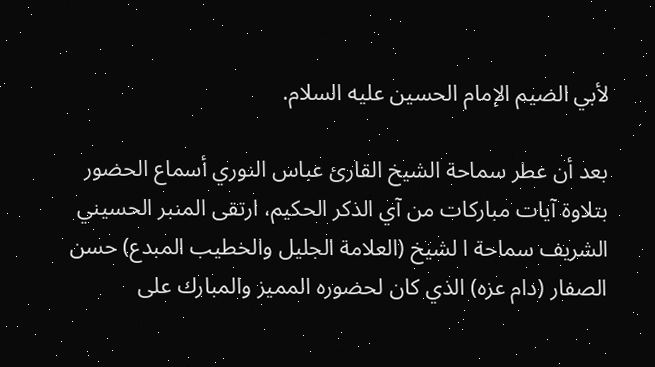لأبي الضيم الإمام الحسين عليه السلام.

بعد أن عطر سماحة الشيخ القارئ عباس النوري أسماع الحضور بتلاوة آيات مباركات من آي الذكر الحكيم، ارتقى المنبر الحسيني الشريف سماحة ا لشيخ (العلامة الجليل والخطيب المبدع) حسن الصفار (دام عزه) الذي كان لحضوره المميز والمبارك على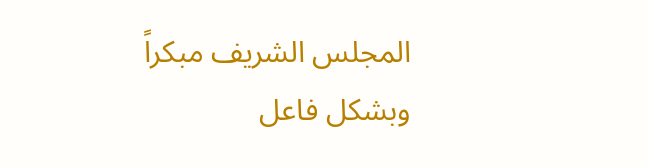المجلس الشريف مبكراً وبشكل فاعل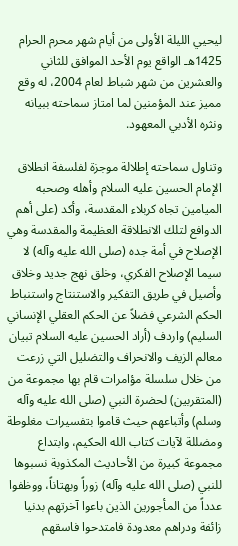ليحيي الليلة الأولى من أيام شهر محرم الحرام 1425هـ الواقع يوم الأحد الموافق للثاني والعشرين من شهر شباط لعام 2004، له وقع مميز عند المؤمنين لما امتاز سماحته ببيانه ونثره الأدبي المعهود.

وتناول سماحته إطلالة موجزة لفلسفة انطلاق الإمام الحسين عليه السلام وأهله وصحبه الميامين تجاه كربلاء المقدسة، وأكد (على أهم الدوافع لتلك الانطلاقة العظيمة والمقدسة وهي الإصلاح في أمة جده (صلى الله عليه وآله) لا سيما الإصلاح الفكري، وخلق نهج جديد وخلاق وأصيل في طريق التفكير والاستنتاج واستنباط الحكم الشرعي فضلاً عن الحكم العقلي الإنساني السليم) واردف (أراد الحسين عليه السلام تبيان معالم الزيف والانحراف والتضليل التي زرعت من خلال سلسلة مؤامرات قام بها مجموعة من (المتقربين) لحضرة النبي (صلى الله عليه وآله وسلم) وأتباعهم حيث قاموا بتفسيرات مغلوطة ومضللة لآيات كتاب الله الحكيم، وابتداع مجموعة كبيرة من الأحاديث المكذوبة نسبوها للنبي (صلى الله عليه وآله) زوراً وبهتاناً، ووظفوا عدداً من المأجورين الذين باعوا آخرتهم بدنيا زائفة ودراهم معدودة فامتدحوا فاسقهم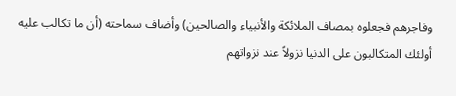وفاجرهم فجعلوه بمصاف الملائكة والأنبياء والصالحين) وأضاف سماحته (أن ما تكالب عليه أولئك المتكالبون على الدنيا نزولاً عند نزواتهم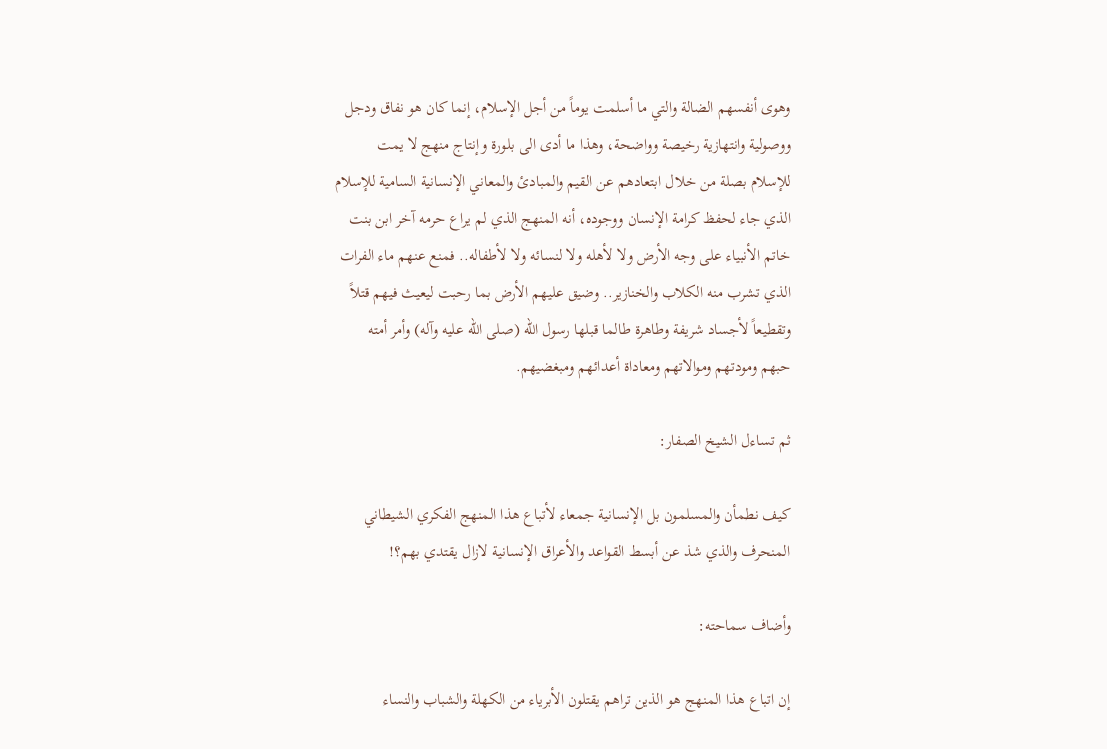وهوى أنفسهم الضالة والتي ما أسلمت يوماً من أجل الإسلام، إنما كان هو نفاق ودجل ووصولية وانتهازية رخيصة وواضحة، وهذا ما أدى الى بلورة وإنتاج منهج لا يمت للإسلام بصلة من خلال ابتعادهم عن القيم والمبادئ والمعاني الإنسانية السامية للإسلام الذي جاء لحفظ كرامة الإنسان ووجوده، أنه المنهج الذي لم يراع حرمه آخر ابن بنت خاتم الأنبياء على وجه الأرض ولا لأهله ولا لنسائه ولا لأطفاله.. فمنع عنهم ماء الفرات الذي تشرب منه الكلاب والخنازير.. وضيق عليهم الأرض بما رحبت ليعيث فيهم قتلاً وتقطيعاً لأجساد شريفة وطاهرة طالما قبلها رسول الله (صلى الله عليه وآله) وأمر أمته حبهم ومودتهم وموالاتهم ومعاداة أعدائهم ومبغضيهم.

ثم تساءل الشيخ الصفار:

كيف نطمأن والمسلمون بل الإنسانية جمعاء لأتباع هذا المنهج الفكري الشيطاني المنحرف والذي شذ عن أبسط القواعد والأعراق الإنسانية لازال يقتدي بهم؟!

وأضاف سماحته:

إن اتباع هذا المنهج هو الذين تراهم يقتلون الأبرياء من الكهلة والشباب والنساء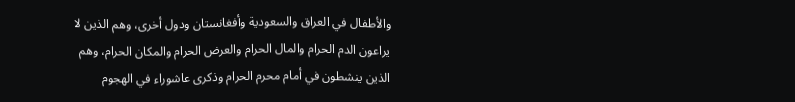والأطفال في العراق والسعودية وأفغانستان ودول أخرى، وهم الذين لا يراعون الدم الحرام والمال الحرام والعرض الحرام والمكان الحرام، وهم الذين ينشطون في أمام محرم الحرام وذكرى عاشوراء في الهجوم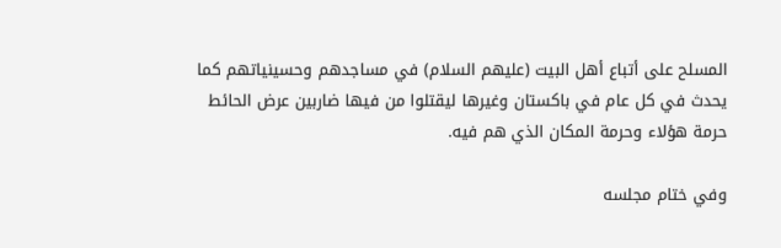المسلح على أتباع أهل البيت (عليهم السلام) في مساجدهم وحسينياتهم كما يحدث في كل عام في باكستان وغيرها ليقتلوا من فيها ضاربين عرض الحائط حرمة هؤلاء وحرمة المكان الذي هم فيه.

وفي ختام مجلسه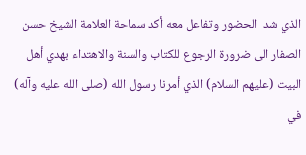الذي شد  الحضور وتفاعل معه أكد سماحة العلامة الشيخ حسن الصفار الى ضرورة الرجوع للكتاب والسنة والاهتداء بهدي أهل البيت (عليهم السلام) الذي أمرنا رسول الله (صلى الله عليه وآله) في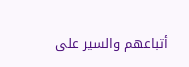أتباعهم والسير على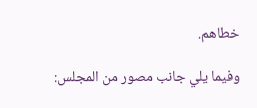خطاهم.

وفيما يلي جانب مصور من المجلس: